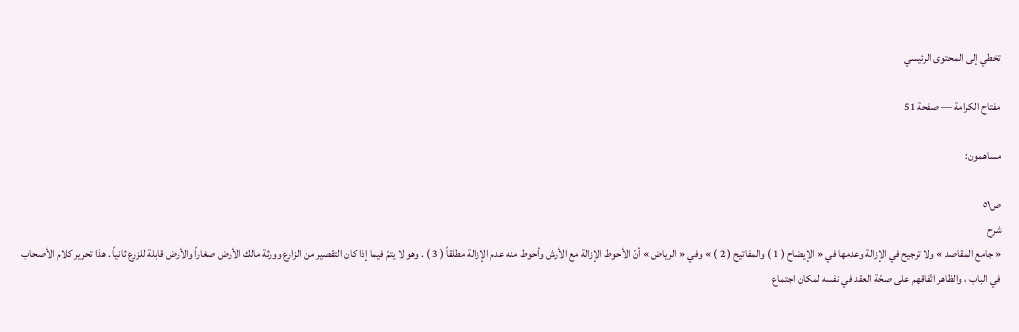تخطي إلى المحتوى الرئيسي

مفتاح الكرامة — صفحة 51

مساهمون:

ص٥١
شرح
« جامع المقاصد » ولا ترجيح في الإزالة وعدمها في « الإيضاح ( 1 ) والمفاتيح ( 2 ) » وفي « الرياض » أنّ الأحوط الإزالة مع الأرش وأحوط منه عدم الإزالة مطلقاً ( 3 ) . وهو لا يتمّ فيما إذا كان التقصير من الزارع وورثة مالك الأرض صغاراً والأرض قابلة للزرع ثانياً . هذا تحرير كلام الأصحاب في الباب ، والظاهر اتّفاقهم على صحّة العقد في نفسه لمكان اجتماع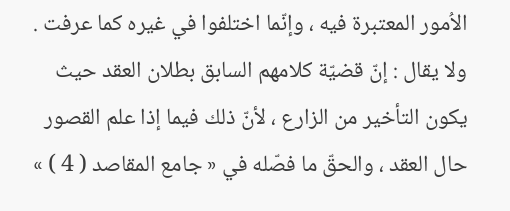الاُمور المعتبرة فيه ، وإنّما اختلفوا في غيره كما عرفت . ولا يقال : إنّ قضيّة كلامهم السابق بطلان العقد حيث يكون التأخير من الزارع ، لأنّ ذلك فيما إذا علم القصور حال العقد ، والحقّ ما فصّله في « جامع المقاصد ( 4 ) »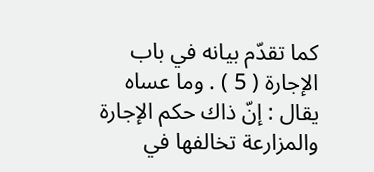كما تقدّم بيانه في باب الإجارة ( 5 ) . وما عساه يقال : إنّ ذاك حكم الإجارة والمزارعة تخالفها في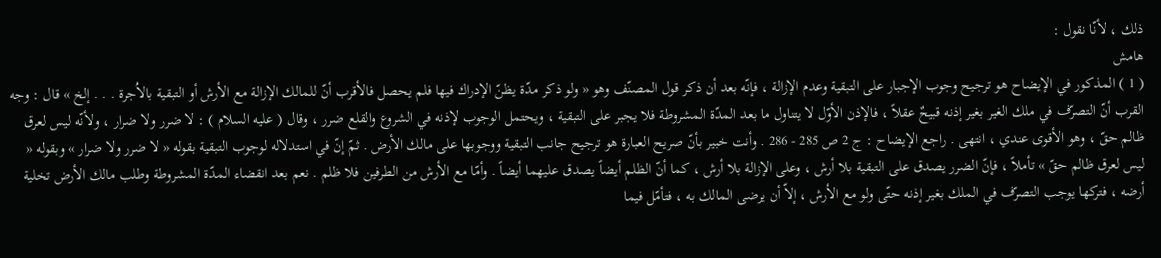ذلك ، لأنّا نقول :
هامش
( 1 ) المذكور في الإيضاح هو ترجيح وجوب الإجبار على التبقية وعدم الإزالة ، فإنّه بعد أن ذكر قول المصنّف وهو « ولو ذكر مدّة يظنّ الإدراك فيها فلم يحصل فالأقرب أنّ للمالك الإزالة مع الأرش أو التبقية بالاُجرة . . . إلخ » قال : وجه القرب أنّ التصرّف في ملك الغير بغير إذنه قبيحٌ عقلاً ، فالإذن الأوّل لا يتناول ما بعد المدّة المشروطة فلا يجبر على التبقية ، ويحتمل الوجوب لإذنه في الشروع والقلع ضرر ، وقال ( عليه السلام ) : لا ضرر ولا ضرار ، ولأنّه ليس لعرق ظالم حقّ ، وهو الأقوى عندي ، انتهى . راجع الإيضاح : ج 2 ص 285 - 286 . وأنت خبير بأنّ صريح العبارة هو ترجيح جانب التبقية ووجوبها على مالك الأرض . ثمّ إنّ في استدلاله لوجوب التبقية بقوله « لا ضرر ولا ضرار » وبقوله « ليس لعرق ظالم حقّ » تأملاً ، فإنّ الضرر يصدق على التبقية بلا أرش ، وعلى الإزالة بلا أرش ، كما أنّ الظلم أيضاً يصدق عليهما أيضاً . وأمّا مع الأرش من الطرفين فلا ظلم . نعم بعد انقضاء المدّة المشروطة وطلب مالك الأرض تخلية أرضه ، فتركها يوجب التصرّف في الملك بغير إذنه حتّى ولو مع الأرش ، إلاّ أن يرضى المالك به ، فتأمّل فيما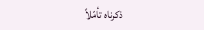ذكرناه تأمّلاً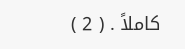كاملاً . ( 2 )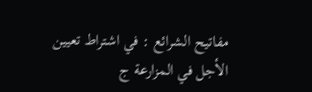مفاتيح الشرائع : في اشتراط تعيين الأجل في المزارعة ج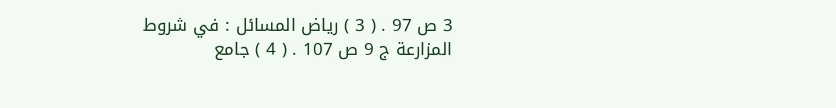3 ص 97 . ( 3 ) رياض المسائل : في شروط المزارعة ج 9 ص 107 . ( 4 ) جامع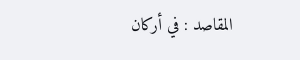المقاصد : في أركان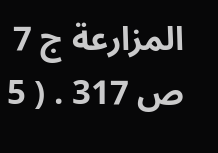المزارعة ج 7 ص 317 . ( 5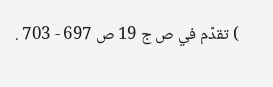) تقدّم في ص ج 19 ص 697 - 703 .